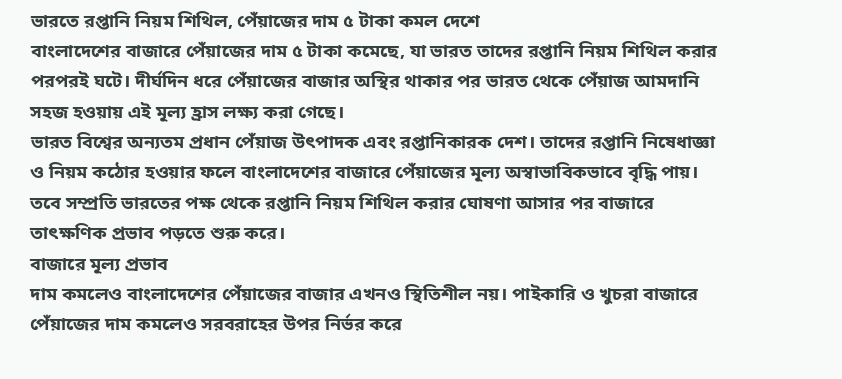ভারতে রপ্তানি নিয়ম শিথিল, পেঁয়াজের দাম ৫ টাকা কমল দেশে
বাংলাদেশের বাজারে পেঁয়াজের দাম ৫ টাকা কমেছে, যা ভারত তাদের রপ্তানি নিয়ম শিথিল করার পরপরই ঘটে। দীর্ঘদিন ধরে পেঁয়াজের বাজার অস্থির থাকার পর ভারত থেকে পেঁয়াজ আমদানি সহজ হওয়ায় এই মূল্য হ্রাস লক্ষ্য করা গেছে।
ভারত বিশ্বের অন্যতম প্রধান পেঁয়াজ উৎপাদক এবং রপ্তানিকারক দেশ। তাদের রপ্তানি নিষেধাজ্ঞা ও নিয়ম কঠোর হওয়ার ফলে বাংলাদেশের বাজারে পেঁয়াজের মূল্য অস্বাভাবিকভাবে বৃদ্ধি পায়। তবে সম্প্রতি ভারতের পক্ষ থেকে রপ্তানি নিয়ম শিথিল করার ঘোষণা আসার পর বাজারে তাৎক্ষণিক প্রভাব পড়তে শুরু করে।
বাজারে মূল্য প্রভাব
দাম কমলেও বাংলাদেশের পেঁয়াজের বাজার এখনও স্থিতিশীল নয়। পাইকারি ও খুচরা বাজারে পেঁয়াজের দাম কমলেও সরবরাহের উপর নির্ভর করে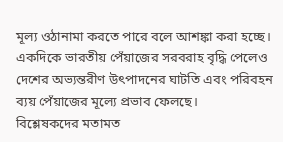মূল্য ওঠানামা করতে পারে বলে আশঙ্কা করা হচ্ছে। একদিকে ভারতীয় পেঁয়াজের সরবরাহ বৃদ্ধি পেলেও দেশের অভ্যন্তরীণ উৎপাদনের ঘাটতি এবং পরিবহন ব্যয় পেঁয়াজের মূল্যে প্রভাব ফেলছে।
বিশ্লেষকদের মতামত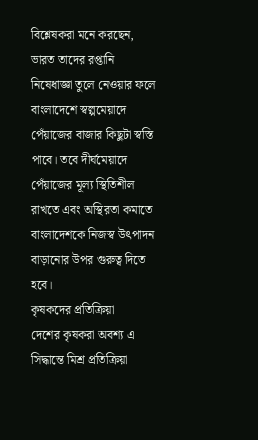বিশ্লেষকরা মনে করছেন, ভারত তাদের রপ্তানি নিষেধাজ্ঞা তুলে নেওয়ার ফলে বাংলাদেশে স্বল্পমেয়াদে পেঁয়াজের বাজার কিছুটা স্বস্তি পাবে। তবে দীর্ঘমেয়াদে পেঁয়াজের মূল্য স্থিতিশীল রাখতে এবং অস্থিরতা কমাতে বাংলাদেশকে নিজস্ব উৎপাদন বাড়ানোর উপর গুরুত্ব দিতে হবে।
কৃষকদের প্রতিক্রিয়া
দেশের কৃষকরা অবশ্য এ সিদ্ধান্তে মিশ্র প্রতিক্রিয়া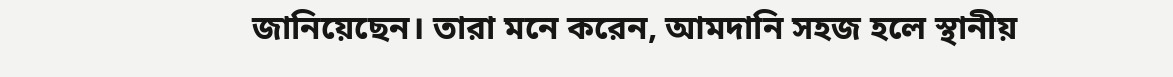জানিয়েছেন। তারা মনে করেন, আমদানি সহজ হলে স্থানীয়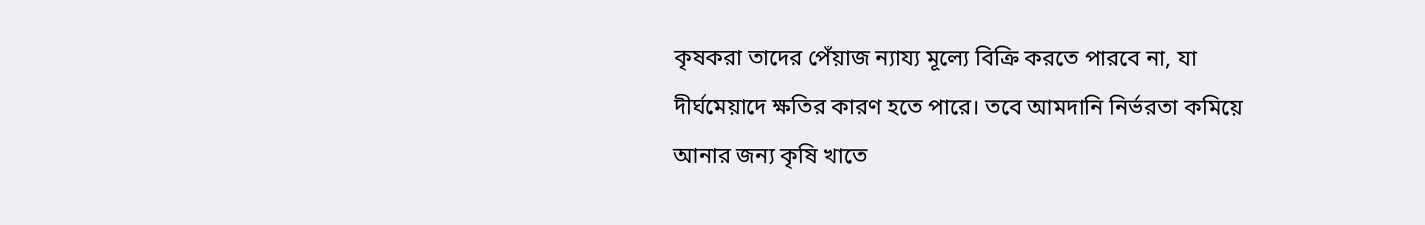কৃষকরা তাদের পেঁয়াজ ন্যায্য মূল্যে বিক্রি করতে পারবে না, যা দীর্ঘমেয়াদে ক্ষতির কারণ হতে পারে। তবে আমদানি নির্ভরতা কমিয়ে আনার জন্য কৃষি খাতে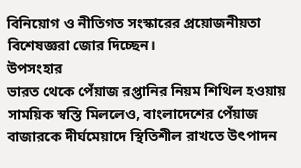বিনিয়োগ ও নীতিগত সংস্কারের প্রয়োজনীয়তা বিশেষজ্ঞরা জোর দিচ্ছেন।
উপসংহার
ভারত থেকে পেঁয়াজ রপ্তানির নিয়ম শিথিল হওয়ায় সাময়িক স্বস্তি মিললেও, বাংলাদেশের পেঁয়াজ বাজারকে দীর্ঘমেয়াদে স্থিতিশীল রাখতে উৎপাদন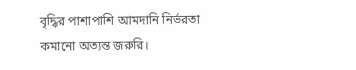বৃদ্ধির পাশাপাশি আমদানি নির্ভরতা কমানো অত্যন্ত জরুরি।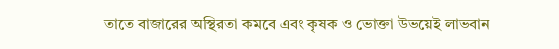তাতে বাজারের অস্থিরতা কমবে এবং কৃষক ও ভোক্তা উভয়েই লাভবান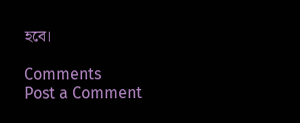হবে।

Comments
Post a Comment